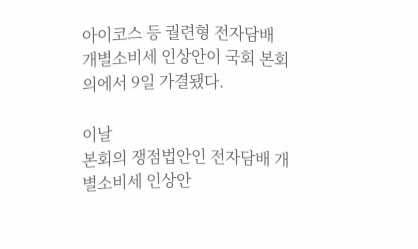아이코스 등 궐련형 전자담배 개별소비세 인상안이 국회 본회의에서 9일 가결됐다.

이날
본회의 쟁점법안인 전자담배 개별소비세 인상안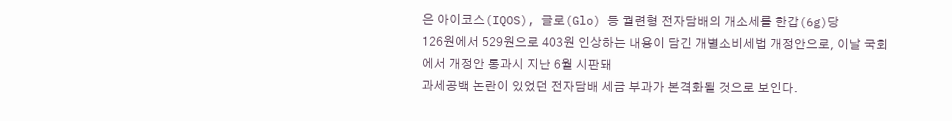은 아이코스(IQOS), 글로(Glo) 등 궐련형 전자담배의 개소세를 한갑(6g)당
126원에서 529원으로 403원 인상하는 내용이 담긴 개별소비세법 개정안으로, 이날 국회에서 개정안 통과시 지난 6월 시판돼
과세공백 논란이 있었던 전자담배 세금 부과가 본격화될 것으로 보인다.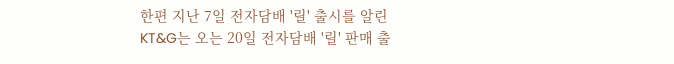한편 지난 7일 전자담배 '릴' 출시를 알린 KT&G는 오는 20일 전자담배 '릴' 판매 출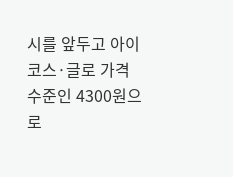시를 앞두고 아이코스·글로 가격 수준인 4300원으로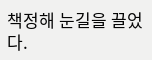책정해 눈길을 끌었다.